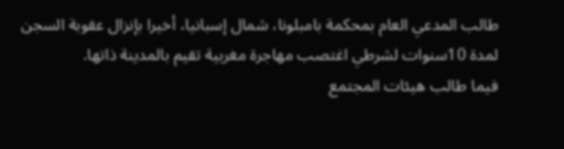طالب المدعي العام بمحكمة بامبلونا، شمال إسبانيا، أخيرا بإنزال عقوبة السجن لمدة 10سنوات لشرطي اغتصب مهاجرة مغربية تقيم بالمدينة ذاتها.
فيما طالب هيئات المجتمع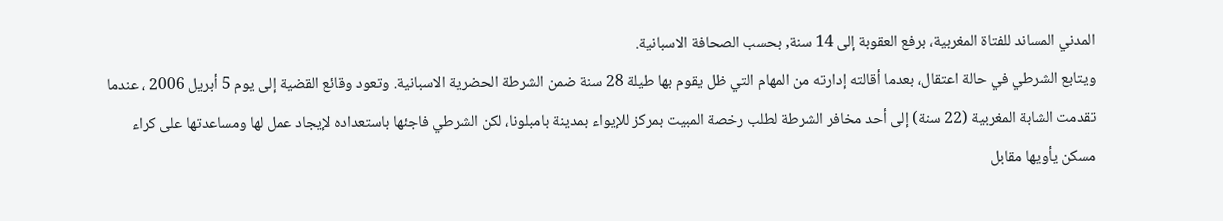المدني المساند للفتاة المغربية، برفع العقوبة إلى 14 سنة, بحسب الصحافة الاسبانية.
ويتابع الشرطي في حالة اعتقال، بعدما أقالته إدارته من المهام التي ظل يقوم بها طيلة 28 سنة ضمن الشرطة الحضرية الاسبانية. وتعود وقائع القضية إلى يوم 5 أبريل 2006 ، عندما تقدمت الشابة المغربية (22 سنة) إلى أحد مخافر الشرطة لطلب رخصة المبيت بمركز للإيواء بمدينة بامبلونا، لكن الشرطي فاجئها باستعداده لإيجاد عمل لها ومساعدتها على كراء مسكن يأويها مقابل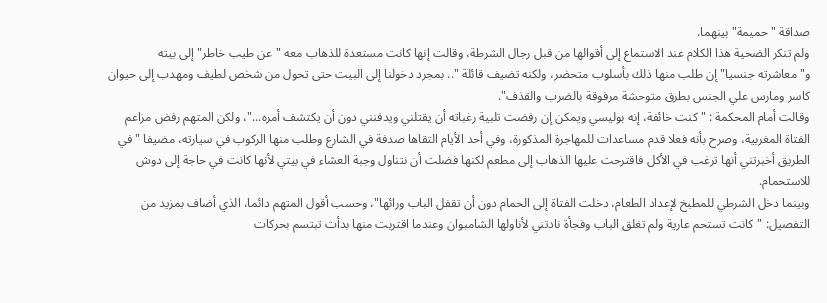صداقة "حميمة" بينهما.
ولم تنكر الضحية هذا الكلام عند الاستماع إلى أقوالها من قبل رجال الشرطة، وقالت إنها كانت مستعدة للذهاب معه "عن طيب خاطر" إلى بيته و"معاشرته جنسيا" إن طلب منها ذلك بأسلوب متحضر، ولكنه تضيف قائلة ".. بمجرد دخولنا إلى البيت حتى تحول من شخص لطيف ومهدب إلى حيوان كاسر ومارس علي الجنس بطرق متوحشة مرفوقة بالضرب والقذف".
وقالت أمام المحكمة : " كنت خائفة، إنه بوليسي ويمكن إن رفضت تلبية رغباته أن يقتلني ويدفنني دون أن يكتشف أمره..."، ولكن المتهم رفض مزاعم الفتاة المغربية، وصرح بأنه فعلا قدم مساعدات للمهاجرة المذكورة، وفي أحد الأيام التقاها صدفة في الشارع وطلب منها الركوب في سيارته، مضيفا "في الطريق أخبرتني أنها ترغب في الأكل فاقترحت عليها الذهاب إلى مطعم لكنها فضلت أن نتناول وجبة العشاء في بيتي لأنها كانت في حاجة إلى دوش للاستحمام.
وبينما دخل الشرطي للمطبخ لإعداد الطعام، دخلت الفتاة إلى الحمام دون أن تقفل الباب ورائها"، وحسب أقول المتهم دائما، الذي أضاف بمزيد من التفصيل: "كانت تستحم عارية ولم تغلق الباب وفجأة نادتني لأناولها الشامبوان وعندما اقتربت منها بدأت تبتسم بحركات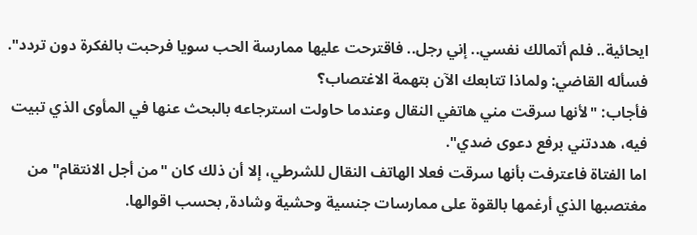ايحائية.. فلم أتمالك نفسي.. إني رجل.. فاقترحت عليها ممارسة الحب سويا فرحبت بالفكرة دون تردد".
فسأله القاضي: ولماذا تتابعك الآن بتهمة الاغتصاب؟
فأجاب: "لأنها سرقت مني هاتفي النقال وعندما حاولت استرجاعه بالبحث عنها في المأوى الذي تبيت فيه، هددتني برفع دعوى ضدي".
اما الفتاة فاعترفت بأنها سرقت فعلا الهاتف النقال للشرطي، إلا أن ذلك كان "من أجل الانتقام" من مغتصبها الذي أرغمها بالقوة على ممارسات جنسية وحشية وشادة, بحسب اقوالها.